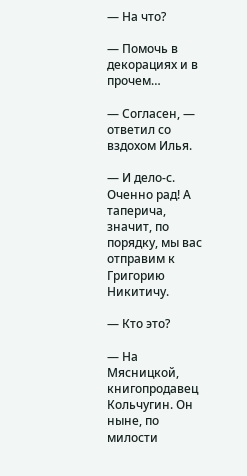— На что?

— Помочь в декорациях и в прочем…

— Согласен, — ответил со вздохом Илья.

— И дело-с. Оченно рад! А таперича, значит, по порядку, мы вас отправим к Григорию Никитичу.

— Кто это?

— На Мясницкой, книгопродавец Кольчугин. Он ныне, по милости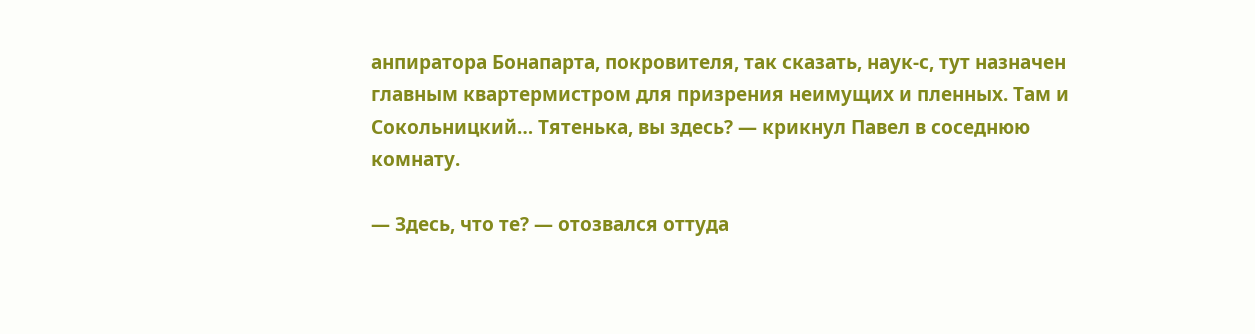анпиратора Бонапарта, покровителя, так сказать, наук-с, тут назначен главным квартермистром для призрения неимущих и пленных. Там и Сокольницкий… Тятенька, вы здесь? — крикнул Павел в соседнюю комнату.

— Здесь, что те? — отозвался оттуда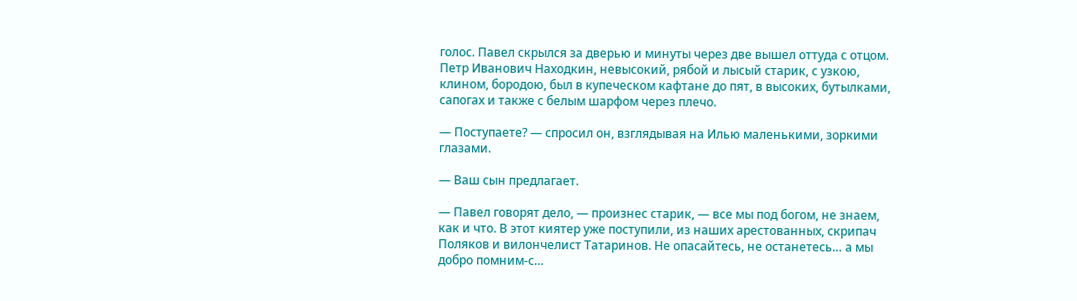голос. Павел скрылся за дверью и минуты через две вышел оттуда с отцом. Петр Иванович Находкин, невысокий, рябой и лысый старик, с узкою, клином, бородою, был в купеческом кафтане до пят, в высоких, бутылками, сапогах и также с белым шарфом через плечо.

— Поступаете? — спросил он, взглядывая на Илью маленькими, зоркими глазами.

— Ваш сын предлагает.

— Павел говорят дело, — произнес старик, — все мы под богом, не знаем, как и что. В этот киятер уже поступили, из наших арестованных, скрипач Поляков и вилончелист Татаринов. Не опасайтесь, не останетесь… а мы добро помним-с…